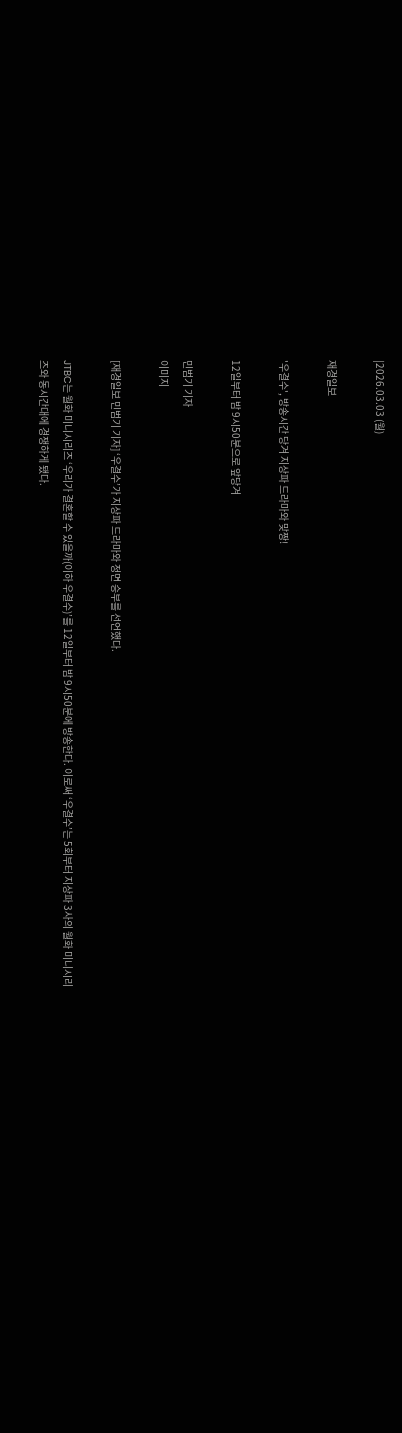|2026.03.03 (월)

재경일보

'우결수', 방송시간 당겨 지상파 드라마와 맞짱!

12일부터 밤 9시50분으로 앞당겨

민범기 기자
이미지

[재경일보 민범기 기자] ‘우결수’가 지상파 드라마와 정면 승부를 선언했다.

JTBC는 월화 미니시리즈 ‘우리가 결혼할 수 있을까(이하 우결수)’를 12일부터 밤 9시50분에 방송한다. 이로써 ‘우결수’는 5회부터 지상파 3사의 월화 미니시리즈와 동시간대에 경쟁하게 됐다.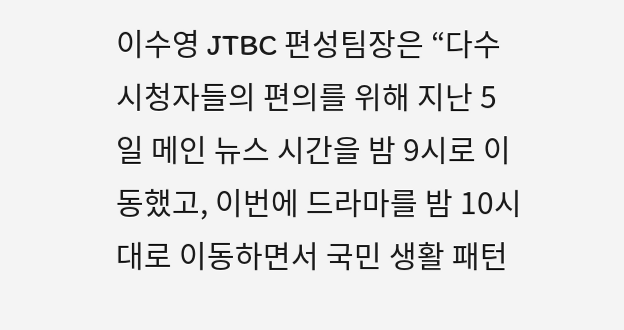이수영 JTBC 편성팀장은 “다수 시청자들의 편의를 위해 지난 5일 메인 뉴스 시간을 밤 9시로 이동했고, 이번에 드라마를 밤 10시대로 이동하면서 국민 생활 패턴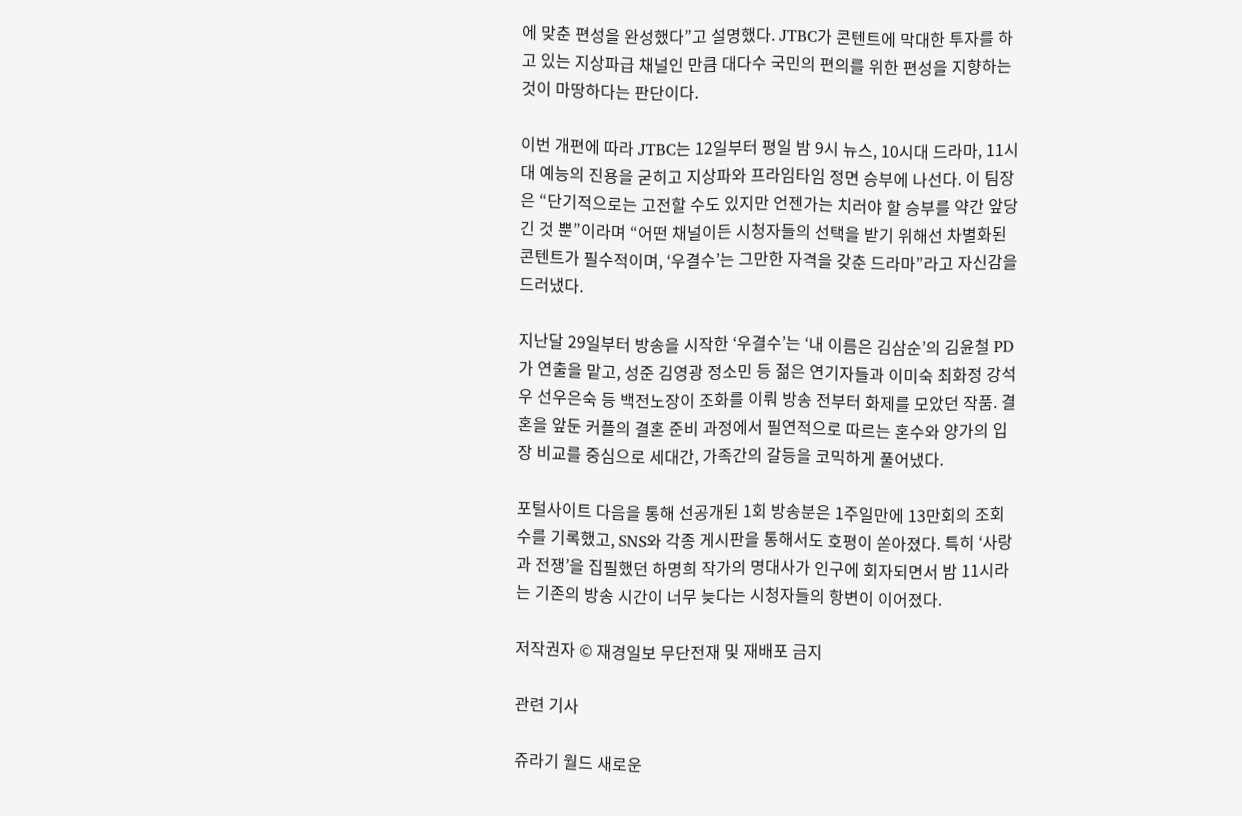에 맞춘 편성을 완성했다”고 설명했다. JTBC가 콘텐트에 막대한 투자를 하고 있는 지상파급 채널인 만큼 대다수 국민의 편의를 위한 편성을 지향하는 것이 마땅하다는 판단이다.

이번 개편에 따라 JTBC는 12일부터 평일 밤 9시 뉴스, 10시대 드라마, 11시대 예능의 진용을 굳히고 지상파와 프라임타임 정면 승부에 나선다. 이 팀장은 “단기적으로는 고전할 수도 있지만 언젠가는 치러야 할 승부를 약간 앞당긴 것 뿐”이라며 “어떤 채널이든 시청자들의 선택을 받기 위해선 차별화된 콘텐트가 필수적이며, ‘우결수’는 그만한 자격을 갖춘 드라마”라고 자신감을 드러냈다.

지난달 29일부터 방송을 시작한 ‘우결수’는 ‘내 이름은 김삼순’의 김윤철 PD가 연출을 맡고, 성준 김영광 정소민 등 젊은 연기자들과 이미숙 최화정 강석우 선우은숙 등 백전노장이 조화를 이뤄 방송 전부터 화제를 모았던 작품. 결혼을 앞둔 커플의 결혼 준비 과정에서 필연적으로 따르는 혼수와 양가의 입장 비교를 중심으로 세대간, 가족간의 갈등을 코믹하게 풀어냈다.

포털사이트 다음을 통해 선공개된 1회 방송분은 1주일만에 13만회의 조회수를 기록했고, SNS와 각종 게시판을 통해서도 호평이 쏟아졌다. 특히 ‘사랑과 전쟁’을 집필했던 하명희 작가의 명대사가 인구에 회자되면서 밤 11시라는 기존의 방송 시간이 너무 늦다는 시청자들의 항변이 이어졌다.

저작권자 © 재경일보 무단전재 및 재배포 금지

관련 기사

쥬라기 월드 새로운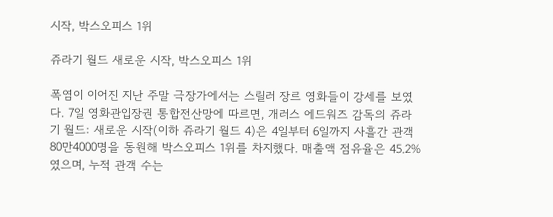시작, 박스오피스 1위

쥬라기 월드 새로운 시작, 박스오피스 1위

폭염이 이어진 지난 주말 극장가에서는 스릴러 장르 영화들이 강세를 보였다. 7일 영화관입장권 통합전산망에 따르면, 개러스 에드워즈 감독의 쥬라기 월드: 새로운 시작(이하 쥬라기 월드 4)은 4일부터 6일까지 사흘간 관객 80만4000명을 동원해 박스오피스 1위를 차지했다. 매출액 점유율은 45.2%였으며, 누적 관객 수는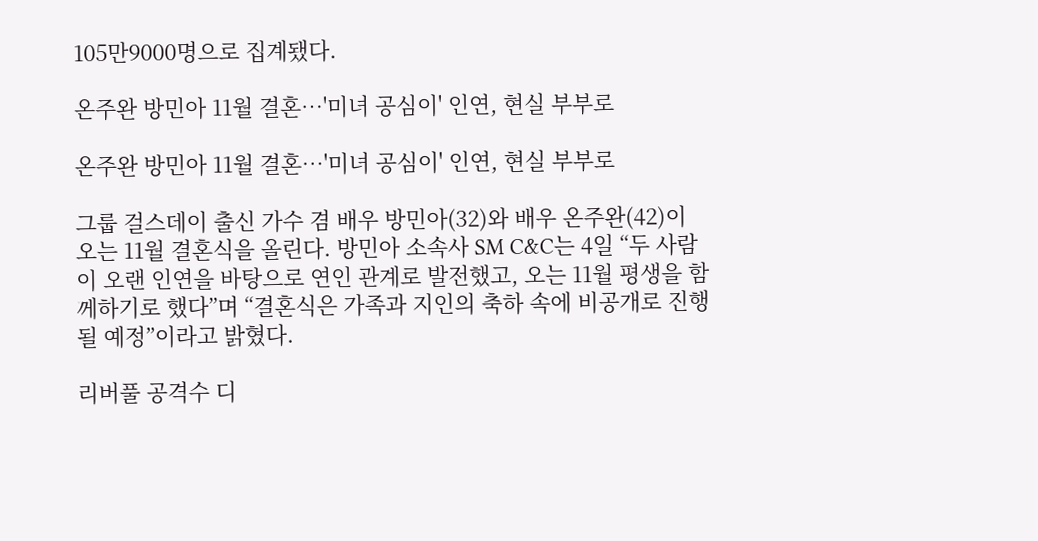105만9000명으로 집계됐다.

온주완 방민아 11월 결혼…'미녀 공심이' 인연, 현실 부부로

온주완 방민아 11월 결혼…'미녀 공심이' 인연, 현실 부부로

그룹 걸스데이 출신 가수 겸 배우 방민아(32)와 배우 온주완(42)이 오는 11월 결혼식을 올린다. 방민아 소속사 SM C&C는 4일 “두 사람이 오랜 인연을 바탕으로 연인 관계로 발전했고, 오는 11월 평생을 함께하기로 했다”며 “결혼식은 가족과 지인의 축하 속에 비공개로 진행될 예정”이라고 밝혔다.

리버풀 공격수 디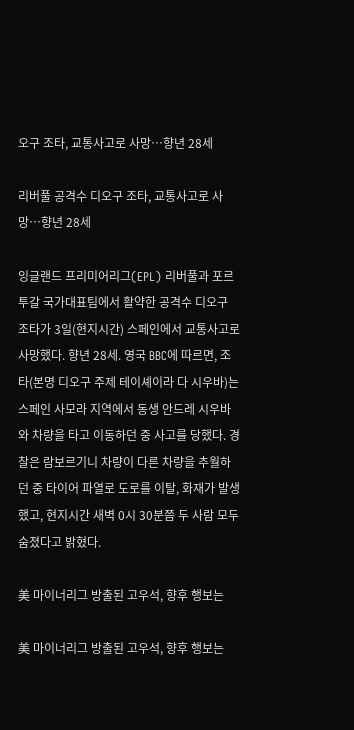오구 조타, 교통사고로 사망…향년 28세

리버풀 공격수 디오구 조타, 교통사고로 사망…향년 28세

잉글랜드 프리미어리그(EPL) 리버풀과 포르투갈 국가대표팀에서 활약한 공격수 디오구 조타가 3일(현지시간) 스페인에서 교통사고로 사망했다. 향년 28세. 영국 BBC에 따르면, 조타(본명 디오구 주제 테이셰이라 다 시우바)는 스페인 사모라 지역에서 동생 안드레 시우바와 차량을 타고 이동하던 중 사고를 당했다. 경찰은 람보르기니 차량이 다른 차량을 추월하던 중 타이어 파열로 도로를 이탈, 화재가 발생했고, 현지시간 새벽 0시 30분쯤 두 사람 모두 숨졌다고 밝혔다.

美 마이너리그 방출된 고우석, 향후 행보는

美 마이너리그 방출된 고우석, 향후 행보는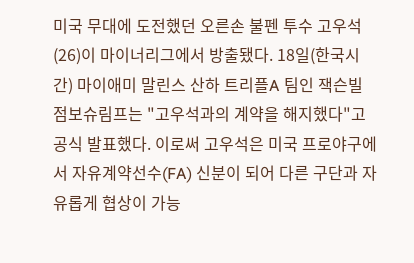미국 무대에 도전했던 오른손 불펜 투수 고우석(26)이 마이너리그에서 방출됐다. 18일(한국시간) 마이애미 말린스 산하 트리플A 팀인 잭슨빌 점보슈림프는 "고우석과의 계약을 해지했다"고 공식 발표했다. 이로써 고우석은 미국 프로야구에서 자유계약선수(FA) 신분이 되어 다른 구단과 자유롭게 협상이 가능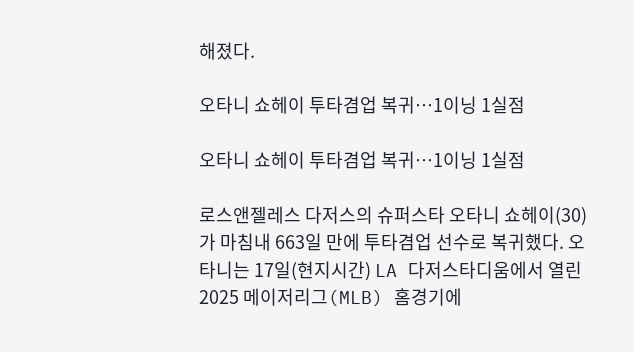해졌다.

오타니 쇼헤이 투타겸업 복귀…1이닝 1실점

오타니 쇼헤이 투타겸업 복귀…1이닝 1실점

로스앤젤레스 다저스의 슈퍼스타 오타니 쇼헤이(30)가 마침내 663일 만에 투타겸업 선수로 복귀했다. 오타니는 17일(현지시간) LA 다저스타디움에서 열린 2025 메이저리그(MLB) 홈경기에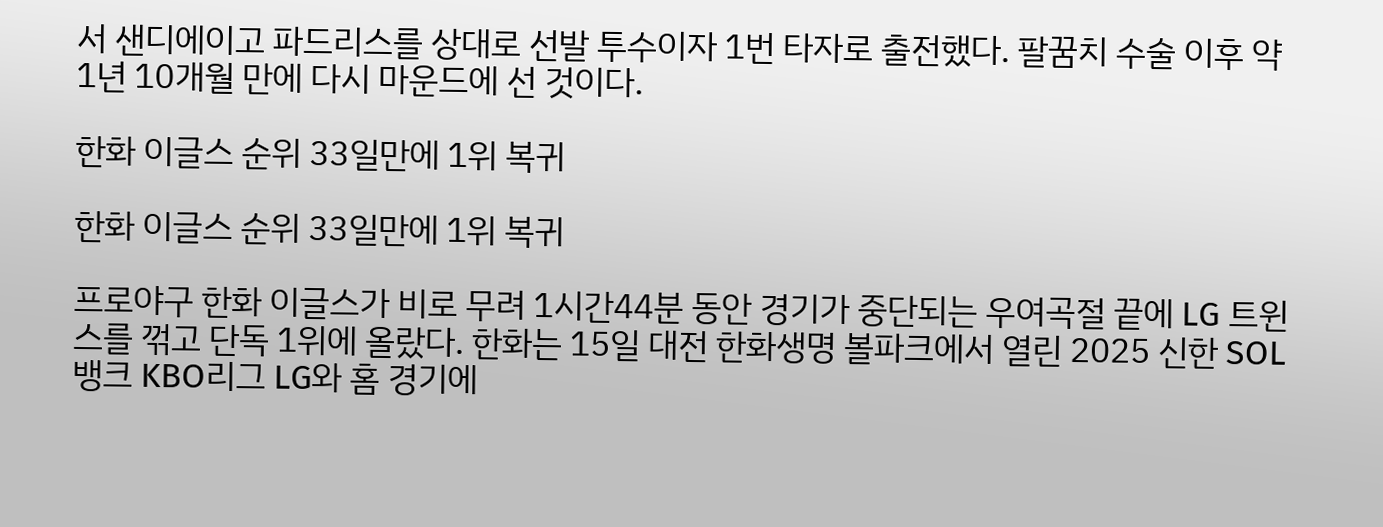서 샌디에이고 파드리스를 상대로 선발 투수이자 1번 타자로 출전했다. 팔꿈치 수술 이후 약 1년 10개월 만에 다시 마운드에 선 것이다.

한화 이글스 순위 33일만에 1위 복귀

한화 이글스 순위 33일만에 1위 복귀

프로야구 한화 이글스가 비로 무려 1시간44분 동안 경기가 중단되는 우여곡절 끝에 LG 트윈스를 꺾고 단독 1위에 올랐다. 한화는 15일 대전 한화생명 볼파크에서 열린 2025 신한 SOL 뱅크 KBO리그 LG와 홈 경기에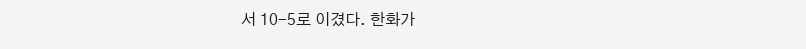서 10-5로 이겼다. 한화가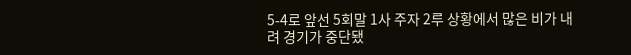5-4로 앞선 5회말 1사 주자 2루 상황에서 많은 비가 내려 경기가 중단됐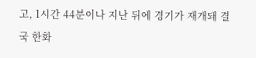고, 1시간 44분이나 지난 뒤에 경기가 재개돼 결국 한화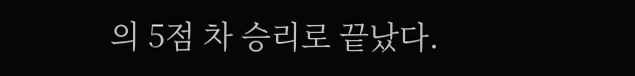의 5점 차 승리로 끝났다.